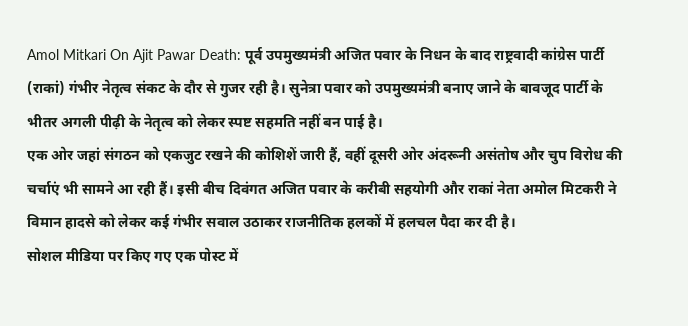Amol Mitkari On Ajit Pawar Death: पूर्व उपमुख्यमंत्री अजित पवार के निधन के बाद राष्ट्रवादी कांग्रेस पार्टी (राकां) गंभीर नेतृत्व संकट के दौर से गुजर रही है। सुनेत्रा पवार को उपमुख्यमंत्री बनाए जाने के बावजूद पार्टी के भीतर अगली पीढ़ी के नेतृत्व को लेकर स्पष्ट सहमति नहीं बन पाई है।
एक ओर जहां संगठन को एकजुट रखने की कोशिशें जारी हैं, वहीं दूसरी ओर अंदरूनी असंतोष और चुप विरोध की चर्चाएं भी सामने आ रही हैं। इसी बीच दिवंगत अजित पवार के करीबी सहयोगी और राकां नेता अमोल मिटकरी ने विमान हादसे को लेकर कई गंभीर सवाल उठाकर राजनीतिक हलकों में हलचल पैदा कर दी है।
सोशल मीडिया पर किए गए एक पोस्ट में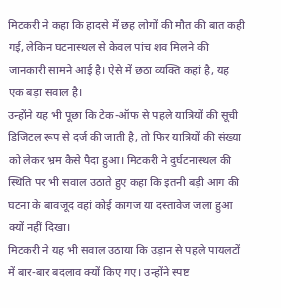मिटकरी ने कहा कि हादसे में छह लोगों की मौत की बात कही गई, लेकिन घटनास्थल से केवल पांच शव मिलने की जानकारी सामने आई है। ऐसे में छठा व्यक्ति कहां है, यह एक बड़ा सवाल है।
उन्होंने यह भी पूछा कि टेक-ऑफ से पहले यात्रियों की सूची डिजिटल रूप से दर्ज की जाती है, तो फिर यात्रियों की संख्या को लेकर भ्रम कैसे पैदा हुआ। मिटकरी ने दुर्घटनास्थल की स्थिति पर भी सवाल उठाते हुए कहा कि इतनी बड़ी आग की घटना के बावजूद वहां कोई कागज या दस्तावेज जला हुआ क्यों नहीं दिखा।
मिटकरी ने यह भी सवाल उठाया कि उड़ान से पहले पायलटों में बार-बार बदलाव क्यों किए गए। उन्होंने स्पष्ट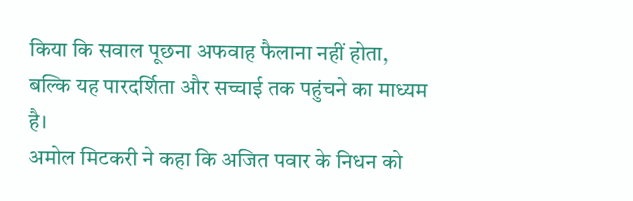किया कि सवाल पूछना अफवाह फैलाना नहीं होता, बल्कि यह पारदर्शिता और सच्चाई तक पहुंचने का माध्यम है।
अमोल मिटकरी ने कहा कि अजित पवार के निधन को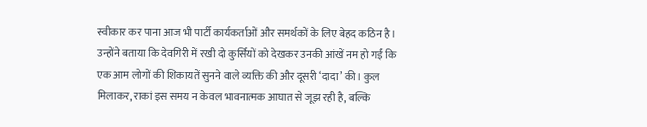स्वीकार कर पाना आज भी पार्टी कार्यकर्ताओं और समर्थकों के लिए बेहद कठिन है। उन्होंने बताया कि देवगिरी में रखी दो कुर्सियों को देखकर उनकी आंखें नम हो गईं कि एक आम लोगों की शिकायतें सुनने वाले व्यक्ति की और दूसरी ‘दादा’ की। कुल मिलाकर, राकां इस समय न केवल भावनात्मक आघात से जूझ रही है, बल्कि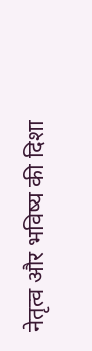नेतृत्व और भविष्य की दिशा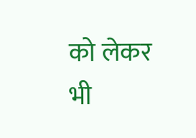को लेकर भी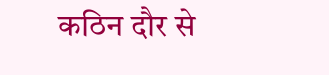कठिन दौर से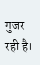गुजर रही है।